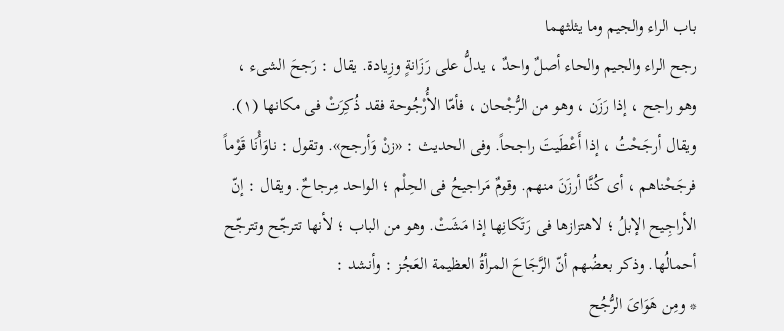باب الراء والجيم وما يثلثهما
رجح الراء والجيم والحاء أصلٌ واحدٌ ، يدلُّ على رَزَانةٍ وزِيادة. يقال : رَجحَ الشىء ، وهو راجح ، إذا رَزَن ، وهو من الرُّجْحان ، فأمّا الأُرْجُوحة فقد ذُكِرَتْ فى مكانها (١). ويقال أرجَحْتُ ، إذا أَعْطَيتَ راجحاً. وفى الحديث : «زنْ وَأرجح». وتقول : ناوَأْنَا قَوْماً فرجَحْناهم ، أى كُنَّا أرزَنَ منهم. وقومٌ مَراجيحُ فى الحِلْم ؛ الواحد مِرجاحٌ. ويقال : إنّ الأراجِيح الإبلُ ؛ لاهتزازها فى رَتَكانِها إذا مَشَتْ. وهو من الباب ؛ لأنها تترجّح وتترجّح أحمالُها. وذكر بعضُهم أنّ الرَّجَاحَ المرأةُ العظيمة العَجُز : وأنشد :
* ومِن هَوَاىَ الرُّجُح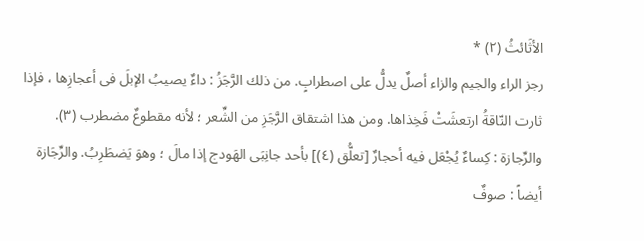الأثَائثُ (٢) *
رجز الراء والجيم والزاء أصلٌ يدلُّ على اصطرابٍ. من ذلك الرَّجَزُ : داءٌ يصيبُ الإبلَ فى أعجازِها ، فإذا ثارت النّاقةُ ارتعشَتْ فَخِذاها. ومن هذا اشتقاق الرَّجَزِ من الشِّعر ؛ لأنه مقطوعٌ مضطرب (٣). والرِّجازة : كِساءٌ يُجْعَل فيه أحجارٌ [تعلُّق (٤)] بأحد جانِبَى الهَودج إذا مالَ ؛ وهوَ يَضطَرِبُ. والرِّجَازة أيضاً : صوفٌ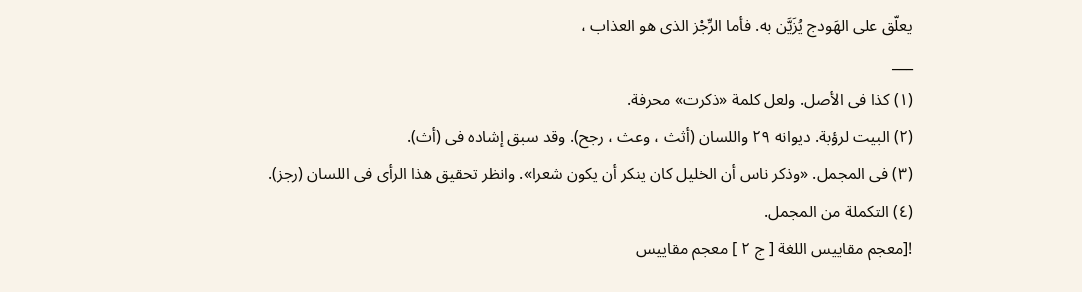يعلّق على الهَودج يُزَيَّن به. فأما الرِّجْز الذى هو العذاب ،
___
(١) كذا فى الأصل. ولعل كلمة «ذكرت» محرفة.
(٢) البيت لرؤبة. ديوانه ٢٩ واللسان (أثث ، وعث ، رجح). وقد سبق إشاده فى (أث).
(٣) فى المجمل. «وذكر ناس أن الخليل كان ينكر أن يكون شعرا». وانظر تحقيق هذا الرأى فى اللسان (رجز).
(٤) التكملة من المجمل.
![معجم مقاييس اللغة [ ج ٢ ] معجم مقاييس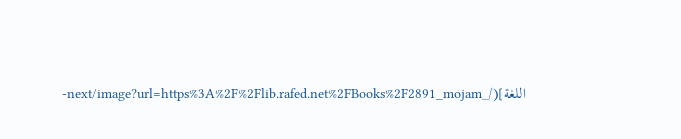اللغة](/_next/image?url=https%3A%2F%2Flib.rafed.net%2FBooks%2F2891_mojam-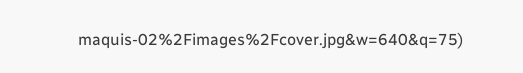maquis-02%2Fimages%2Fcover.jpg&w=640&q=75)